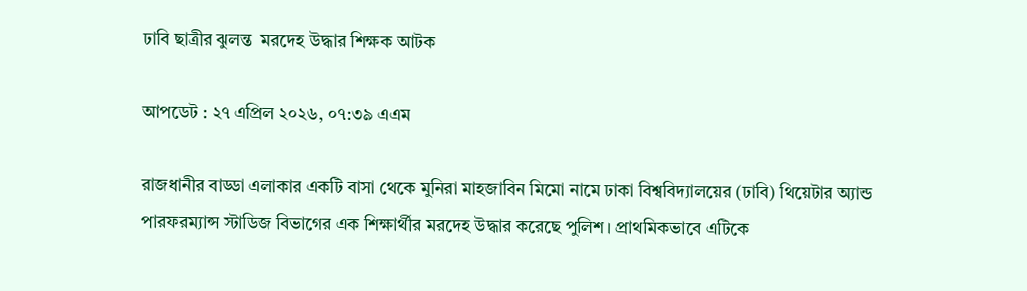ঢাবি ছাত্রীর ঝুলন্ত  মরদেহ উদ্ধার শিক্ষক আটক

আপডেট : ২৭ এপ্রিল ২০২৬, ০৭:৩৯ এএম

রাজধানীর বাড্ডা এলাকার একটি বাসা থেকে মুনিরা মাহজাবিন মিমো নামে ঢাকা বিশ্ববিদ্যালয়ের (ঢাবি) থিয়েটার অ্যান্ড পারফরম্যান্স স্টাডিজ বিভাগের এক শিক্ষার্থীর মরদেহ উদ্ধার করেছে পুলিশ। প্রাথমিকভাবে এটিকে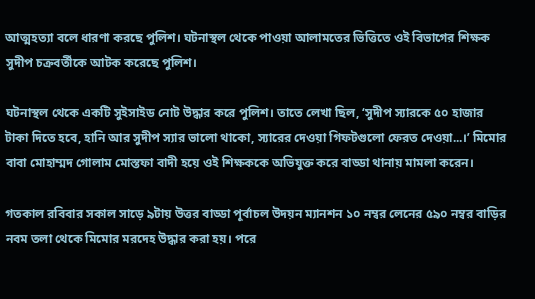আত্মহত্যা বলে ধারণা করছে পুলিশ। ঘটনাস্থল থেকে পাওয়া আলামতের ভিত্তিতে ওই বিভাগের শিক্ষক সুদীপ চক্রবর্তীকে আটক করেছে পুলিশ।

ঘটনাস্থল থেকে একটি সুইসাইড নোট উদ্ধার করে পুলিশ। তাতে লেখা ছিল, ‘সুদীপ স্যারকে ৫০ হাজার টাকা দিতে হবে, হানি আর সুদীপ স্যার ভালো থাকো, স্যারের দেওয়া গিফটগুলো ফেরত দেওয়া...।’ মিমোর বাবা মোহাম্মদ গোলাম মোস্তফা বাদী হয়ে ওই শিক্ষককে অভিযুক্ত করে বাড্ডা থানায় মামলা করেন।

গতকাল রবিবার সকাল সাড়ে ৯টায় উত্তর বাড্ডা পূর্বাচল উদয়ন ম্যানশন ১০ নম্বর লেনের ৫৯০ নম্বর বাড়ির নবম তলা থেকে মিমোর মরদেহ উদ্ধার করা হয়। পরে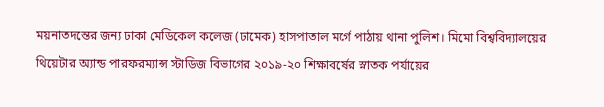ময়নাতদন্তের জন্য ঢাকা মেডিকেল কলেজ (ঢামেক) হাসপাতাল মর্গে পাঠায় থানা পুলিশ। মিমো বিশ্ববিদ্যালয়ের থিয়েটার অ্যান্ড পারফরম্যান্স স্টাডিজ বিভাগের ২০১৯-২০ শিক্ষাবর্ষের স্নাতক পর্যায়ের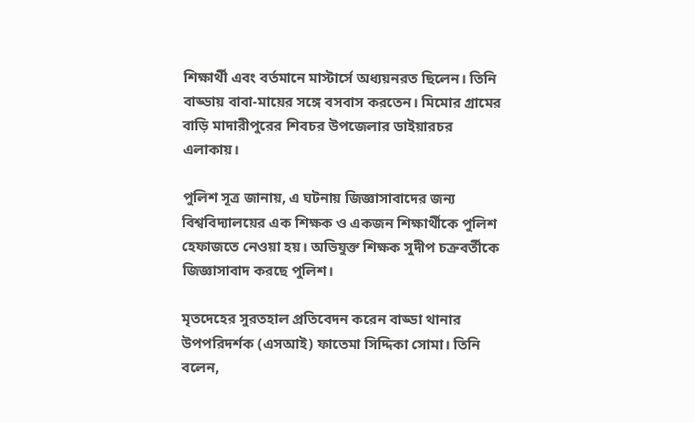শিক্ষার্থী এবং বর্তমানে মাস্টার্সে অধ্যয়নরত ছিলেন। তিনি বাড্ডায় বাবা-মায়ের সঙ্গে বসবাস করতেন। মিমোর গ্রামের বাড়ি মাদারীপুরের শিবচর উপজেলার ডাইয়ারচর এলাকায়।

পুলিশ সূত্র জানায়, এ ঘটনায় জিজ্ঞাসাবাদের জন্য বিশ্ববিদ্যালয়ের এক শিক্ষক ও একজন শিক্ষার্থীকে পুলিশ হেফাজতে নেওয়া হয়। অভিযুক্ত শিক্ষক সুদীপ চক্রবর্তীকে জিজ্ঞাসাবাদ করছে পুলিশ।

মৃতদেহের সুরতহাল প্রতিবেদন করেন বাড্ডা থানার উপপরিদর্শক (এসআই) ফাতেমা সিদ্দিকা সোমা। তিনি বলেন,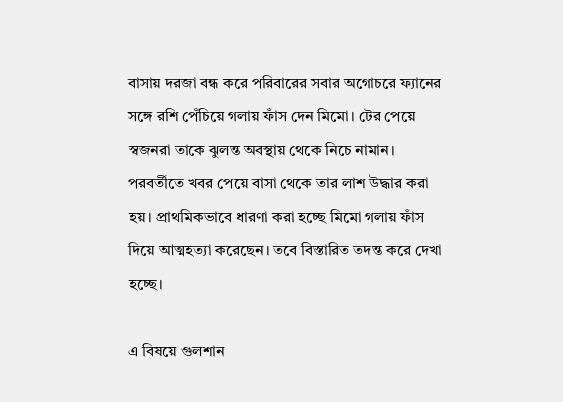বাসায় দরজা বন্ধ করে পরিবারের সবার অগোচরে ফ্যানের সঙ্গে রশি পেঁচিয়ে গলায় ফাঁস দেন মিমো। টের পেয়ে স্বজনরা তাকে ঝুলন্ত অবস্থায় থেকে নিচে নামান। পরবর্তীতে খবর পেয়ে বাসা থেকে তার লাশ উদ্ধার করা হয়। প্রাথমিকভাবে ধারণা করা হচ্ছে মিমো গলায় ফাঁস দিয়ে আত্মহত্যা করেছেন। তবে বিস্তারিত তদন্ত করে দেখা হচ্ছে।

এ বিষয়ে গুলশান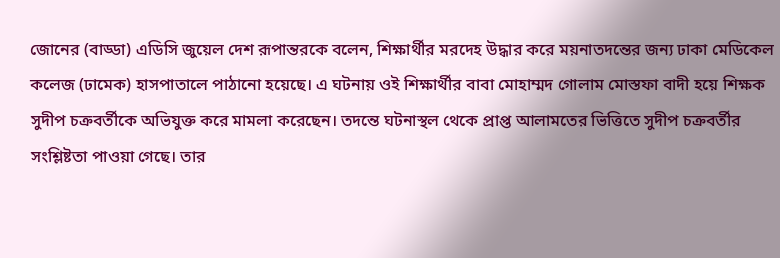জোনের (বাড্ডা) এডিসি জুয়েল দেশ রূপান্তরকে বলেন, শিক্ষার্থীর মরদেহ উদ্ধার করে ময়নাতদন্তের জন্য ঢাকা মেডিকেল কলেজ (ঢামেক) হাসপাতালে পাঠানো হয়েছে। এ ঘটনায় ওই শিক্ষার্থীর বাবা মোহাম্মদ গোলাম মোস্তফা বাদী হয়ে শিক্ষক সুদীপ চক্রবর্তীকে অভিযুক্ত করে মামলা করেছেন। তদন্তে ঘটনাস্থল থেকে প্রাপ্ত আলামতের ভিত্তিতে সুদীপ চক্রবর্তীর সংশ্লিষ্টতা পাওয়া গেছে। তার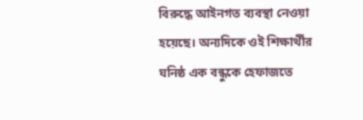বিরুদ্ধে আইনগত ব্যবস্থা নেওয়া হয়েছে। অন্যদিকে ওই শিক্ষার্থীর ঘনিষ্ঠ এক বন্ধুকে হেফাজতে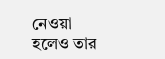নেওয়া হলেও তার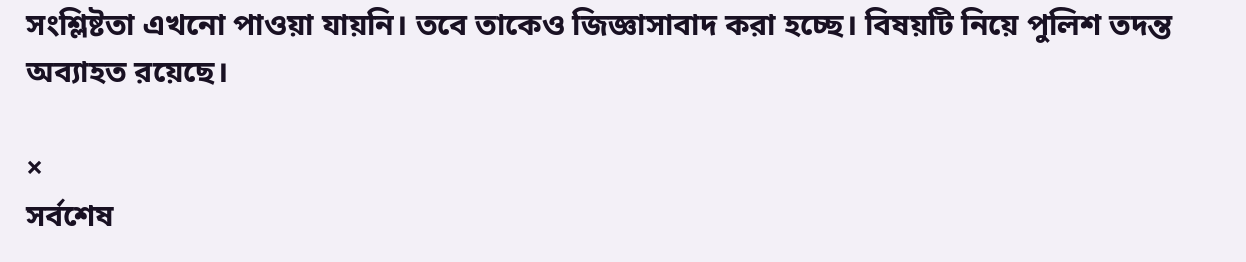সংশ্লিষ্টতা এখনো পাওয়া যায়নি। তবে তাকেও জিজ্ঞাসাবাদ করা হচ্ছে। বিষয়টি নিয়ে পুলিশ তদন্ত অব্যাহত রয়েছে।

×
সর্বশেষ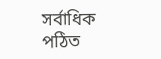সর্বাধিক পঠিত